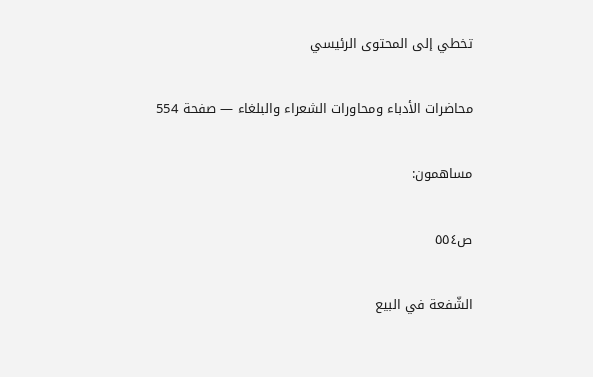تخطي إلى المحتوى الرئيسي

محاضرات الأدباء ومحاورات الشعراء والبلغاء — صفحة 554

مساهمون:

ص٥٥٤

الشّفعة في البيع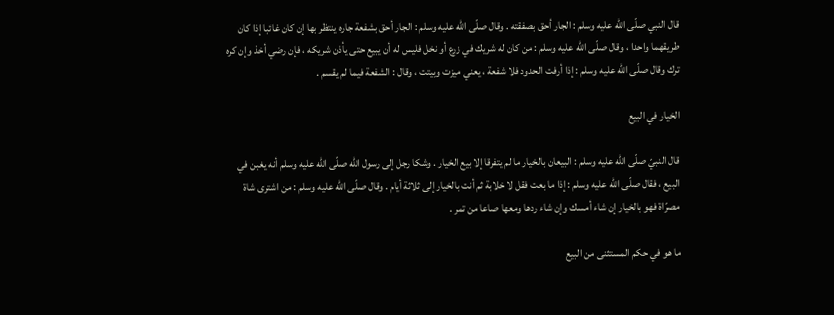قال النبي صلّى اللّه عليه وسلم : الجار أحق بصفقته . وقال صلّى اللّه عليه وسلم : الجار أحق بشفعة جاره ينتظر بها إن كان غائبا إذا كان طريقهما واحدا ، وقال صلّى اللّه عليه وسلم : من كان له شريك في زرع أو نخل فليس له أن يبيع حتى يأذن شريكه ، فإن رضي أخذ وإن كره ترك وقال صلّى اللّه عليه وسلم : إذا أرفت الحدود فلا شفعة ، يعني ميزت وبيتت ، وقال : الشفعة فيما لم يقسم .

الخيار في البيع

قال النبيّ صلّى اللّه عليه وسلم : البيعان بالخيار ما لم يتفرقا إلا بيع الخيار . وشكا رجل إلى رسول اللّه صلّى اللّه عليه وسلم أنه يغبن في البيع ، فقال صلّى اللّه عليه وسلم : إذا ما بعت فقل لا خلابة ثم أنت بالخيار إلى ثلاثة أيام . وقال صلّى اللّه عليه وسلم : من اشترى شاة مصرّاة فهو بالخيار إن شاء أمسك وإن شاء ردها ومعها صاعا من تمر .

ما هو في حكم المستثنى من البيع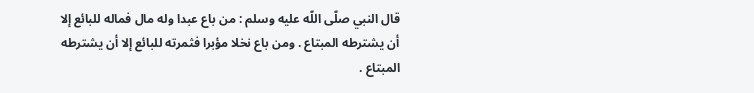قال النبي صلّى اللّه عليه وسلم : من باع عبدا وله مال فماله للبائع إلا أن يشترطه المبتاع . ومن باع نخلا مؤبرا فثمرته للبائع إلا أن يشترطه المبتاع .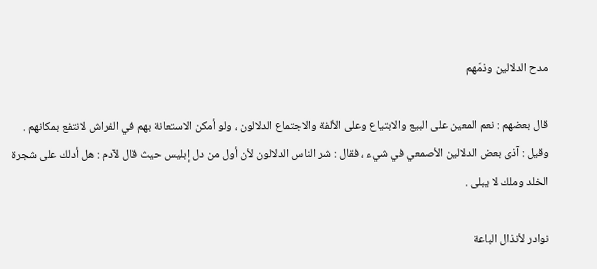مدح الدلالين وذمّهم

قال بعضهم : نعم المعين على البيع والابتياع وعلى الألفة والاجتماع الدلالون ، ولو أمكن الاستعانة بهم في الفراش لانتفع بمكانهم . وقيل : آذى بعض الدلالين الأصمعي في شيء ، فقال : شر الناس الدلالون لأن أول من دل إبليس حيث قال لآدم : هل أدلك على شجرة الخلد وملك لا يبلى .

نوادر لأنذال الباعة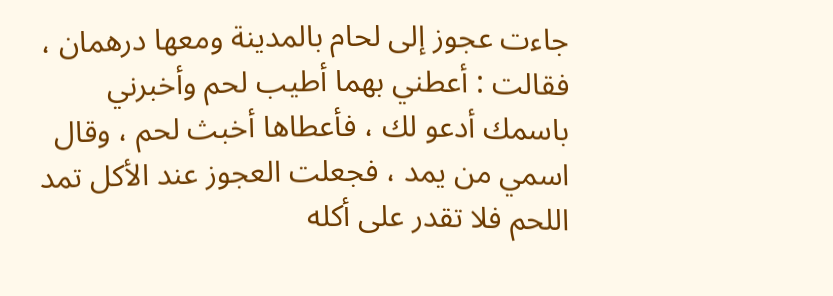جاءت عجوز إلى لحام بالمدينة ومعها درهمان ، فقالت : أعطني بهما أطيب لحم وأخبرني باسمك أدعو لك ، فأعطاها أخبث لحم ، وقال اسمي من يمد ، فجعلت العجوز عند الأكل تمد اللحم فلا تقدر على أكله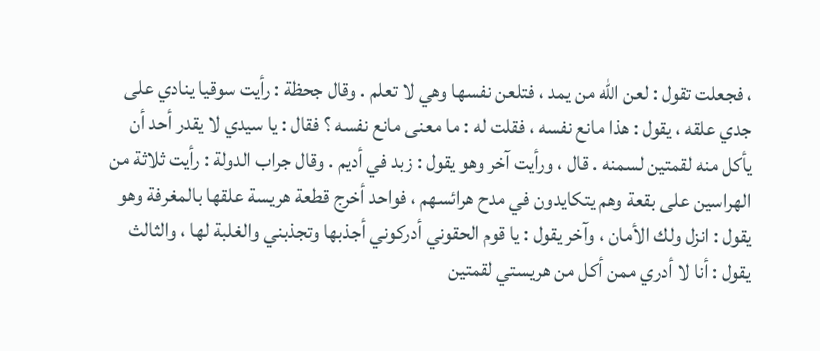، فجعلت تقول : لعن اللّه من يمد ، فتلعن نفسها وهي لا تعلم . وقال جحظة : رأيت سوقيا ينادي على جدي علقه ، يقول : هذا مانع نفسه ، فقلت له : ما معنى مانع نفسه ؟ فقال : يا سيدي لا يقدر أحد أن يأكل منه لقمتين لسمنه . قال ، ورأيت آخر وهو يقول : زبد في أديم . وقال جراب الدولة : رأيت ثلاثة من الهراسين على بقعة وهم يتكايدون في مدح هرائسهم ، فواحد أخرج قطعة هريسة علقها بالمغرفة وهو يقول : انزل ولك الأمان ، وآخر يقول : يا قوم الحقوني أدركوني أجذبها وتجذبني والغلبة لها ، والثالث يقول : أنا لا أدري ممن أكل من هريستي لقمتين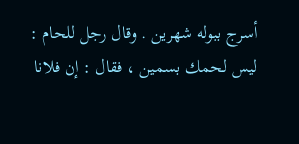أسرج ببوله شهرين . وقال رجل للحام : ليس لحمك بسمين ، فقال : إن فلانا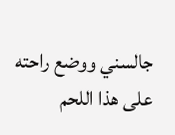جالسني ووضع راحته على هذا اللحم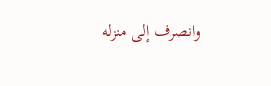وانصرف إلى منزله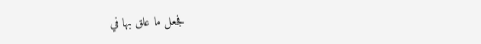فجعل ما علق بها في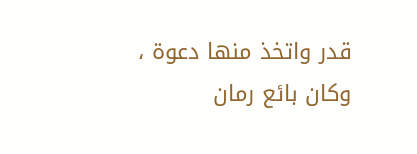قدر واتخذ منها دعوة ، وكان بائع رمان